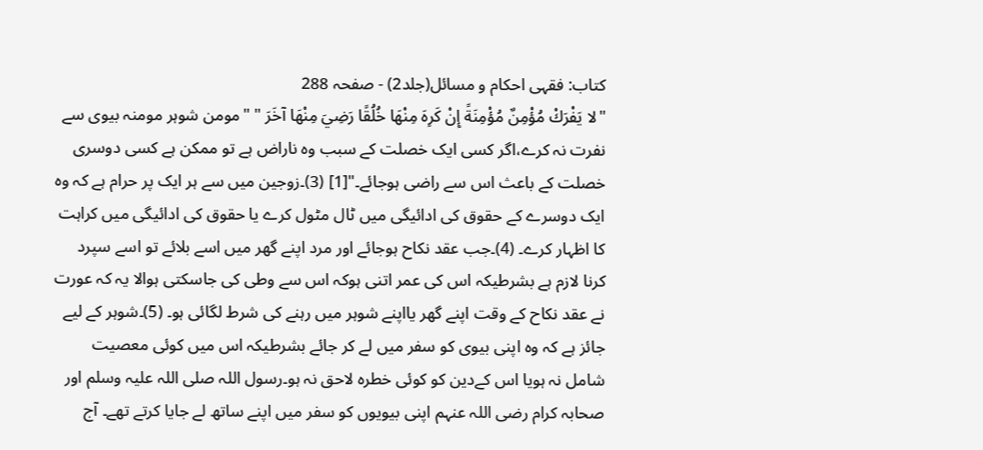کتاب: فقہی احکام و مسائل(جلد2) - صفحہ 288
"لا يَفْرَكْ مُؤْمِنٌ مُؤْمِنَةً إِنْ كَرِهَ مِنْهَا خُلُقًا رَضِيَ مِنْهَا آخَرَ " "مومن شوہر مومنہ بیوی سے نفرت نہ کرے،اگر کسی ایک خصلت کے سبب وہ ناراض ہے تو ممکن ہے کسی دوسری خصلت کے باعث اس سے راضی ہوجائے۔"[1] (3)۔زوجین میں سے ہر ایک پر حرام ہے کہ وہ ایک دوسرے کے حقوق کی ادائیگی میں ٹال مٹول کرے یا حقوق کی ادائیگی میں کراہت کا اظہار کرے۔ (4)۔جب عقد نکاح ہوجائے اور مرد اپنے گھر میں اسے بلائے تو اسے سپرد کرنا لازم ہے بشرطیکہ اس کی عمر اتنی ہوکہ اس سے وطی کی جاسکتی ہوالا یہ کہ عورت نے عقد نکاح کے وقت اپنے گھر یااپنے شوہر میں رہنے کی شرط لگائی ہو۔ (5)۔شوہر کے لیے جائز ہے کہ وہ اپنی بیوی کو سفر میں لے کر جائے بشرطیکہ اس میں کوئی معصیت شامل نہ ہویا اس کےدین کو کوئی خطرہ لاحق نہ ہو۔رسول اللہ صلی اللہ علیہ وسلم اور صحابہ کرام رضی اللہ عنہم اپنی بیویوں کو سفر میں اپنے ساتھ لے جایا کرتے تھے۔ آج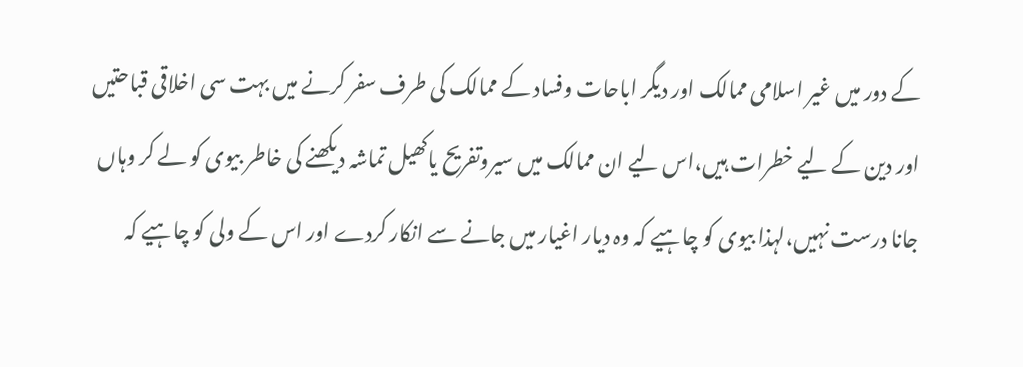کے دور میں غیر اسلامی ممالک اور دیگر اباحات وفساد کے ممالک کی طرف سفر کرنے میں بہت سی اخلاقی قباحتیں اور دین کے لیے خطرات ہیں،اس لیے ان ممالک میں سیروتفریح یاکھیل تماشہ دیکھنے کی خاطر بیوی کو لے کر وہاں جانا درست نہیں،لہذا بیوی کو چاہیے کہ وہ دیار اغیار میں جانے سے انکار کردے اور اس کے ولی کو چاہیے کہ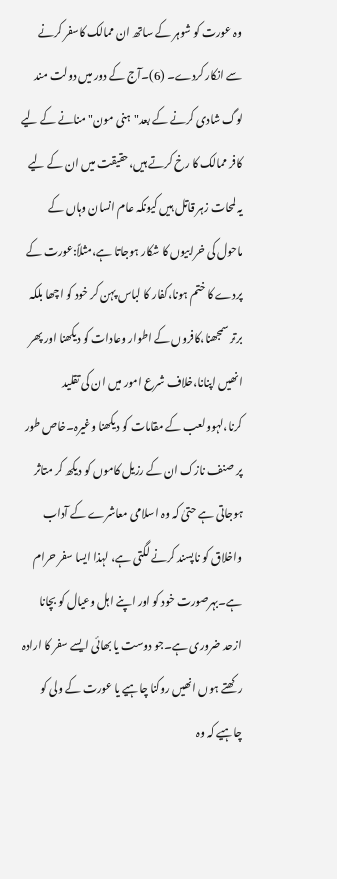وہ عورت کو شوہر کے ساتھ ان ممالک کاسفر کرنے سے انکار کردے۔ (6)۔آج کے دور میں دولت مند لوگ شادی کرنے کے بعد"ہنی مون" منانے کے لیے کافر ممالک کا رخ کرتے ہیں،حقیقت میں ان کے لیے یہ لمحات زہر قاتل ہیں کیونکہ عام انسان وہاں کے ماحول کی خرابیوں کا شکار ہوجاتا ہے،مثلاً:عورت کے پردے کا ختم ہونا،کفار کا لباس پہن کر خود کو اچھا بلکہ برتر سمجھنا،کافروں کے اطوار وعادات کو دیکھنا اور پھر انھیں اپنانا،خلاف شرع امور میں ان کی تقلید کرنا،لہوولعب کے مقامات کو دیکھنا وغیرہ۔خاص طور پر صنف نازک ان کے رزیل کاموں کو دیکھ کر متاثر ہوجاتی ہے حتیٰ کہ وہ اسلامی معاشرے کے آداب واخلاق کو ناپسند کرنے لگتی ہے، لہذا ایسا سفر حرام ہے۔بہرصورت خود کو اور اپنے اہل وعیال کو بچانا ازحد ضروری ہے۔جو دوست یا بھائی ایسے سفر کا ارادہ رکھتے ہوں انھیں روکنا چاہیے یا عورت کے ولی کو چاہیے کہ وہ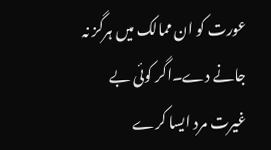عورت کو ان ممالک میں ہرگز نہ جانے دے۔اگر کوئی بے غیرت مرد ایسا کرے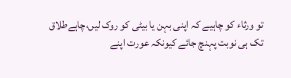تو ورثاء کو چاہیے کہ اپنی بہن یا بیٹی کو روک لیں،چاہےطلاق تک ہی نوبت پہنچ جائے کیونکہ عورت اپنے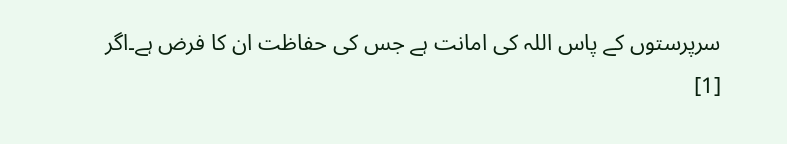سرپرستوں کے پاس اللہ کی امانت ہے جس کی حفاظت ان کا فرض ہے۔اگر
[1]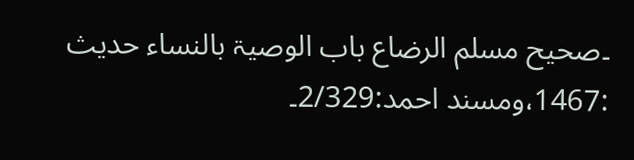۔صحیح مسلم الرضاع باب الوصیۃ بالنساء حدیث :1467،ومسند احمد:2/329۔